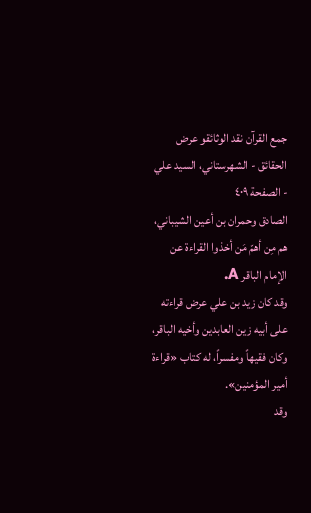جمع القرآن نقد الوثائقو عرض الحقائق - الشهرستاني، السيد علي - الصفحة ٤٠٩
الصادق وحمران بن أعين الشيباني، هم مِن أهمّ مَن أخذوا القراءة عن الإمام الباقر A.
وقد كان زيد بن علي عرض قراءته على أبيه زين العابدين وأخيه الباقر، وكان فقيهاً ومفسراً، له كتاب «قراءة أمير المؤمنين».
وقد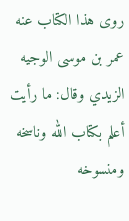روى هذا الكتاب عنه عمر بن موسى الوجيه الزيدي وقال: ما رأيت أعلم بكتاب الله وناسخه ومنسوخه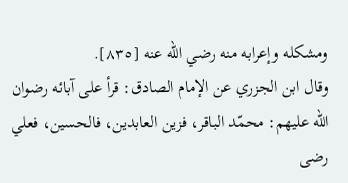ومشكله وإعرابه منه رضي الله عنه [٨٣٥].
وقال ابن الجزري عن الإمام الصادق: قرأ على آبائه رضوان الله عليهم: محمّد الباقر، فزين العابدين، فالحسين، فعلي رضى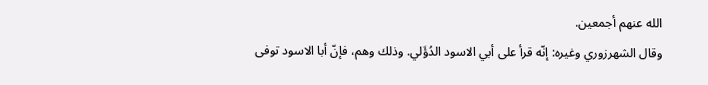الله عنهم أجمعين.
وقال الشهرزوري وغيره: إنّه قرأ على أبي الاسود الدُؤَلي. وذلك وهم، فإنّ أبا الاسود توفى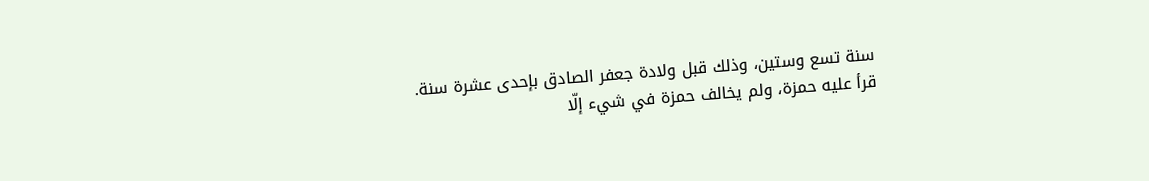سنة تسع وستين، وذلك قبل ولادة جعفر الصادق بإحدى عشرة سنة.
قرأ عليه حمزة، ولم يخالف حمزة في شيء إلّا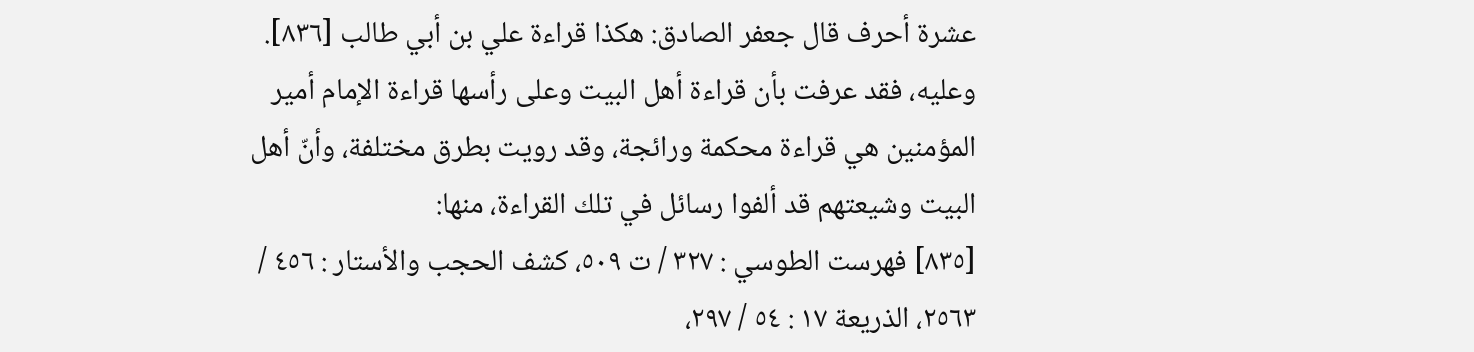عشرة أحرف قال جعفر الصادق: هكذا قراءة علي بن أبي طالب [٨٣٦].
وعليه، فقد عرفت بأن قراءة أهل البيت وعلى رأسها قراءة الإمام أمير المؤمنين هي قراءة محكمة ورائجة، وقد رويت بطرق مختلفة، وأنّ أهل البيت وشيعتهم قد ألفوا رسائل في تلك القراءة، منها:
[٨٣٥] فهرست الطوسي : ٣٢٧ / ت ٥٠٩، كشف الحجب والأستار : ٤٥٦ / ٢٥٦٣، الذريعة ١٧ : ٥٤ / ٢٩٧،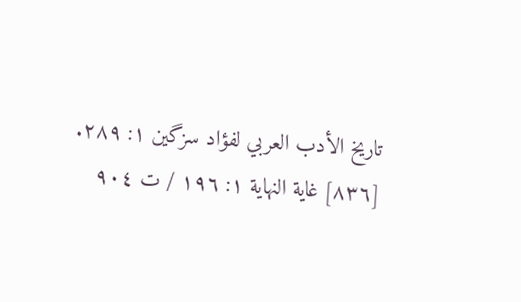تاريخ الأدب العربي لفؤاد سزگين ١: ٢٨٩.
[٨٣٦] غاية النهاية ١: ١٩٦ / ت ٩٠٤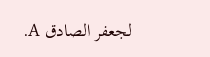لجعفر الصادق A.